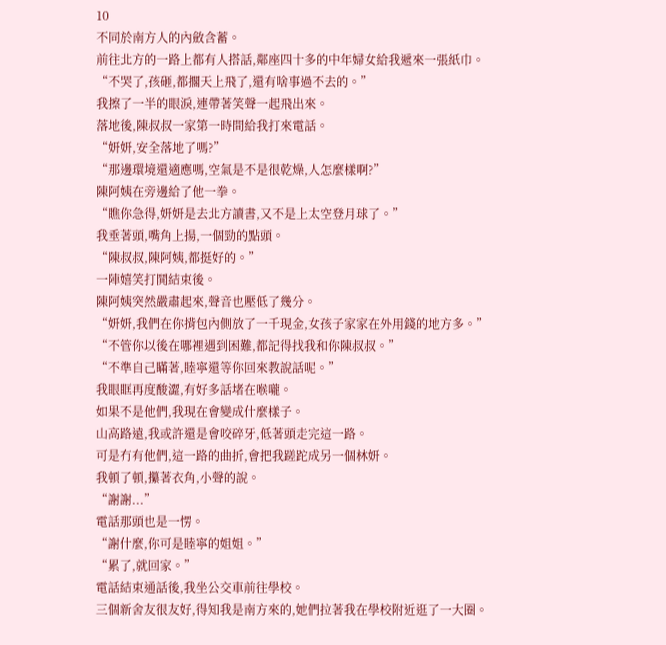10
不同於南方人的內斂含蓄。
前往北方的一路上都有人搭話,鄰座四十多的中年婦女給我遞來一張紙巾。
“不哭了,孩砸,都擱天上飛了,還有啥事過不去的。”
我擦了一半的眼淚,連帶著笑聲一起飛出來。
落地後,陳叔叔一家第一時間給我打來電話。
“妍妍,安全落地了嗎?”
“那邊環境還適應嗎,空氣是不是很乾燥,人怎麼樣啊?”
陳阿姨在旁邊給了他一拳。
“瞧你急得,妍妍是去北方讀書,又不是上太空登月球了。”
我垂著頭,嘴角上揚,一個勁的點頭。
“陳叔叔,陳阿姨,都挺好的。”
一陣嬉笑打鬨結束後。
陳阿姨突然嚴肅起來,聲音也壓低了幾分。
“妍妍,我們在你揹包內側放了一千現金,女孩子家家在外用錢的地方多。”
“不管你以後在哪裡遇到困難,都記得找我和你陳叔叔。”
“不準自己瞞著,睦寧還等你回來教說話呢。”
我眼眶再度酸澀,有好多話堵在喉嚨。
如果不是他們,我現在會變成什麼樣子。
山高路遠,我或許還是會咬碎牙,低著頭走完這一路。
可是冇有他們,這一路的曲折,會把我蹉跎成另一個林妍。
我頓了頓,攥著衣角,小聲的說。
“謝謝...”
電話那頭也是一愣。
“謝什麼,你可是睦寧的姐姐。”
“累了,就回家。”
電話結束通話後,我坐公交車前往學校。
三個新舍友很友好,得知我是南方來的,她們拉著我在學校附近逛了一大圈。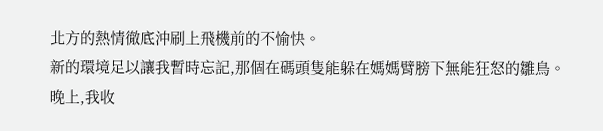北方的熱情徹底沖刷上飛機前的不愉快。
新的環境足以讓我暫時忘記,那個在碼頭隻能躲在媽媽臂膀下無能狂怒的雛鳥。
晚上,我收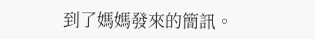到了媽媽發來的簡訊。